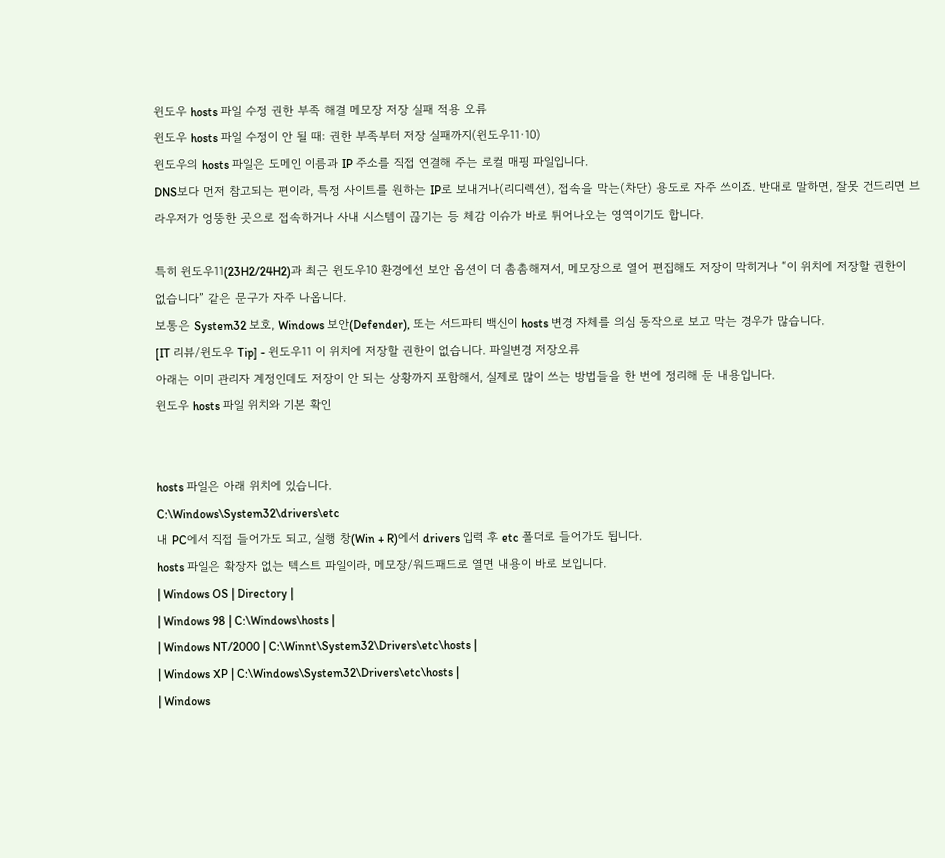윈도우 hosts 파일 수정 권한 부족 해결 메모장 저장 실패 적용 오류
윈도우 hosts 파일 수정이 안 될 때: 권한 부족부터 저장 실패까지(윈도우11·10)
윈도우의 hosts 파일은 도메인 이름과 IP 주소를 직접 연결해 주는 로컬 매핑 파일입니다.
DNS보다 먼저 참고되는 편이라, 특정 사이트를 원하는 IP로 보내거나(리디렉션), 접속을 막는(차단) 용도로 자주 쓰이죠. 반대로 말하면, 잘못 건드리면 브라우저가 엉뚱한 곳으로 접속하거나 사내 시스템이 끊기는 등 체감 이슈가 바로 튀어나오는 영역이기도 합니다.

특히 윈도우11(23H2/24H2)과 최근 윈도우10 환경에선 보안 옵션이 더 촘촘해져서, 메모장으로 열어 편집해도 저장이 막히거나 “이 위치에 저장할 권한이 없습니다” 같은 문구가 자주 나옵니다.
보통은 System32 보호, Windows 보안(Defender), 또는 서드파티 백신이 hosts 변경 자체를 의심 동작으로 보고 막는 경우가 많습니다.
[IT 리뷰/윈도우 Tip] - 윈도우11 이 위치에 저장할 권한이 없습니다. 파일변경 저장오류
아래는 이미 관리자 계정인데도 저장이 안 되는 상황까지 포함해서, 실제로 많이 쓰는 방법들을 한 번에 정리해 둔 내용입니다.
윈도우 hosts 파일 위치와 기본 확인


hosts 파일은 아래 위치에 있습니다.
C:\Windows\System32\drivers\etc
내 PC에서 직접 들어가도 되고, 실행 창(Win + R)에서 drivers 입력 후 etc 폴더로 들어가도 됩니다.
hosts 파일은 확장자 없는 텍스트 파일이라, 메모장/워드패드로 열면 내용이 바로 보입니다.
| Windows OS | Directory |
| Windows 98 | C:\Windows\hosts |
| Windows NT/2000 | C:\Winnt\System32\Drivers\etc\hosts |
| Windows XP | C:\Windows\System32\Drivers\etc\hosts |
| Windows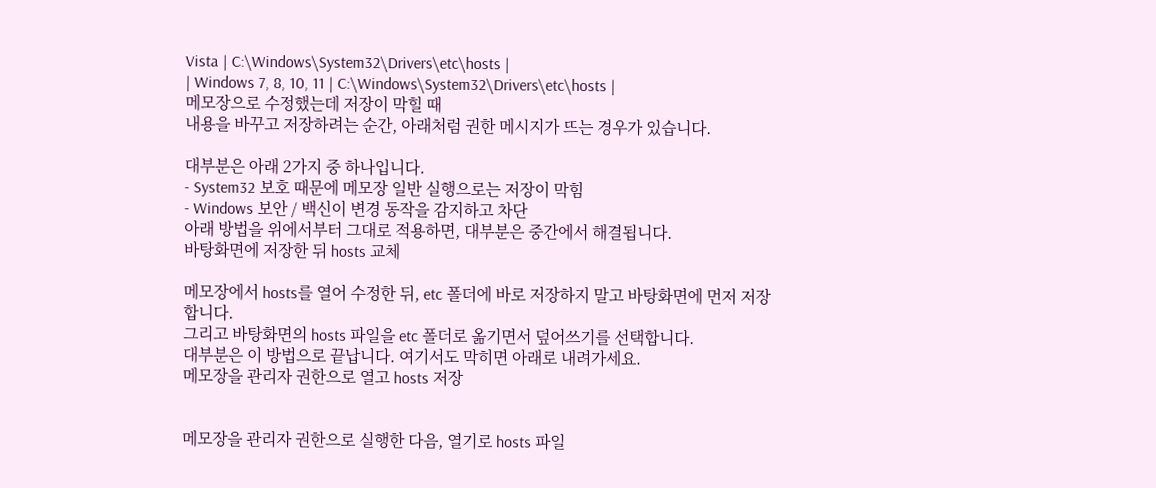Vista | C:\Windows\System32\Drivers\etc\hosts |
| Windows 7, 8, 10, 11 | C:\Windows\System32\Drivers\etc\hosts |
메모장으로 수정했는데 저장이 막힐 때
내용을 바꾸고 저장하려는 순간, 아래처럼 권한 메시지가 뜨는 경우가 있습니다.

대부분은 아래 2가지 중 하나입니다.
- System32 보호 때문에 메모장 일반 실행으로는 저장이 막힘
- Windows 보안 / 백신이 변경 동작을 감지하고 차단
아래 방법을 위에서부터 그대로 적용하면, 대부분은 중간에서 해결됩니다.
바탕화면에 저장한 뒤 hosts 교체

메모장에서 hosts를 열어 수정한 뒤, etc 폴더에 바로 저장하지 말고 바탕화면에 먼저 저장합니다.
그리고 바탕화면의 hosts 파일을 etc 폴더로 옮기면서 덮어쓰기를 선택합니다.
대부분은 이 방법으로 끝납니다. 여기서도 막히면 아래로 내려가세요.
메모장을 관리자 권한으로 열고 hosts 저장


메모장을 관리자 권한으로 실행한 다음, 열기로 hosts 파일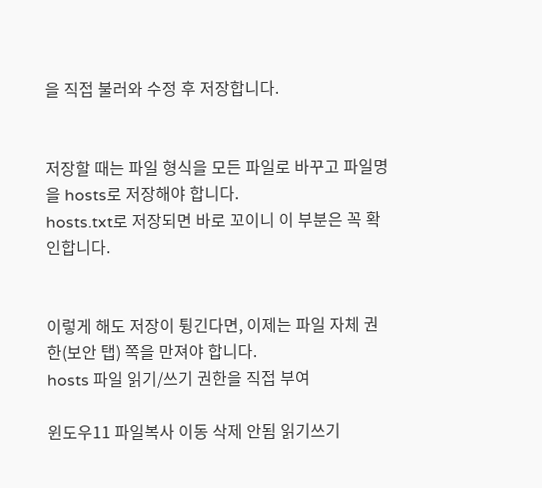을 직접 불러와 수정 후 저장합니다.


저장할 때는 파일 형식을 모든 파일로 바꾸고 파일명을 hosts로 저장해야 합니다.
hosts.txt로 저장되면 바로 꼬이니 이 부분은 꼭 확인합니다.


이렇게 해도 저장이 튕긴다면, 이제는 파일 자체 권한(보안 탭) 쪽을 만져야 합니다.
hosts 파일 읽기/쓰기 권한을 직접 부여

윈도우11 파일복사 이동 삭제 안됨 읽기쓰기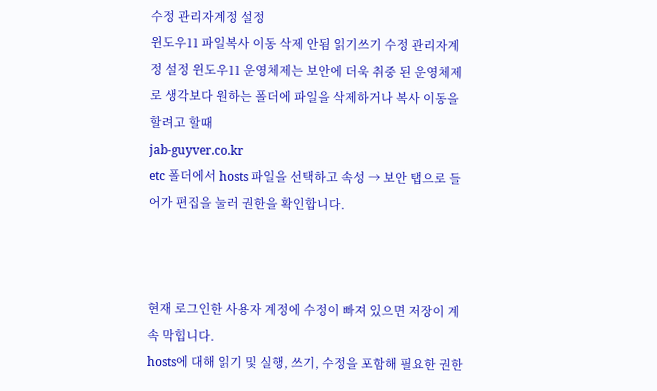수정 관리자계정 설정
윈도우11 파일복사 이동 삭제 안됨 읽기쓰기 수정 관리자계정 설정 윈도우11 운영체제는 보안에 더욱 취중 된 운영체제로 생각보다 원하는 폴더에 파일을 삭제하거나 복사 이동을 할려고 할때
jab-guyver.co.kr
etc 폴더에서 hosts 파일을 선택하고 속성 → 보안 탭으로 들어가 편집을 눌러 권한을 확인합니다.



현재 로그인한 사용자 계정에 수정이 빠져 있으면 저장이 계속 막힙니다.
hosts에 대해 읽기 및 실행, 쓰기, 수정을 포함해 필요한 권한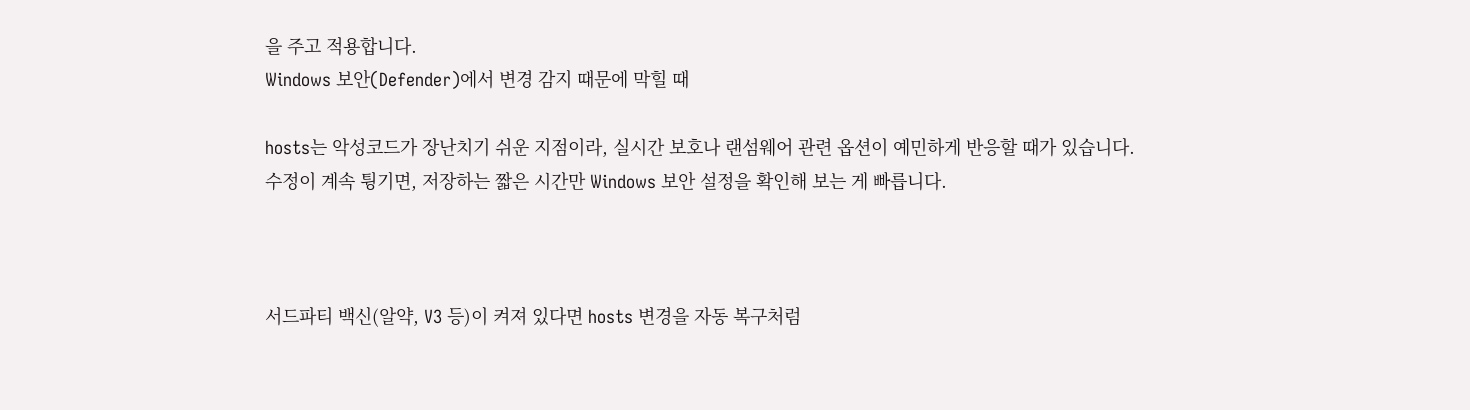을 주고 적용합니다.
Windows 보안(Defender)에서 변경 감지 때문에 막힐 때

hosts는 악성코드가 장난치기 쉬운 지점이라, 실시간 보호나 랜섬웨어 관련 옵션이 예민하게 반응할 때가 있습니다.
수정이 계속 튕기면, 저장하는 짧은 시간만 Windows 보안 설정을 확인해 보는 게 빠릅니다.



서드파티 백신(알약, V3 등)이 켜져 있다면 hosts 변경을 자동 복구처럼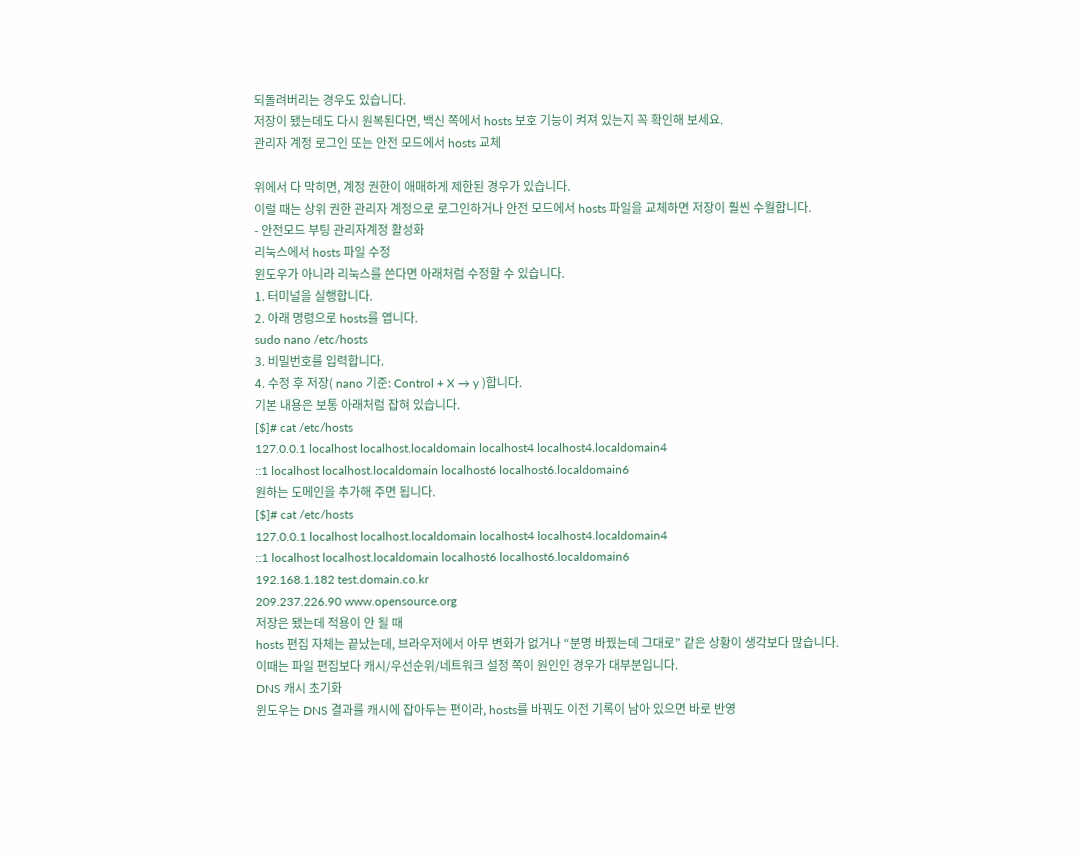되돌려버리는 경우도 있습니다.
저장이 됐는데도 다시 원복된다면, 백신 쪽에서 hosts 보호 기능이 켜져 있는지 꼭 확인해 보세요.
관리자 계정 로그인 또는 안전 모드에서 hosts 교체

위에서 다 막히면, 계정 권한이 애매하게 제한된 경우가 있습니다.
이럴 때는 상위 권한 관리자 계정으로 로그인하거나 안전 모드에서 hosts 파일을 교체하면 저장이 훨씬 수월합니다.
- 안전모드 부팅 관리자계정 활성화
리눅스에서 hosts 파일 수정
윈도우가 아니라 리눅스를 쓴다면 아래처럼 수정할 수 있습니다.
1. 터미널을 실행합니다.
2. 아래 명령으로 hosts를 엽니다.
sudo nano /etc/hosts
3. 비밀번호를 입력합니다.
4. 수정 후 저장( nano 기준: Control + X → y )합니다.
기본 내용은 보통 아래처럼 잡혀 있습니다.
[$]# cat /etc/hosts
127.0.0.1 localhost localhost.localdomain localhost4 localhost4.localdomain4
::1 localhost localhost.localdomain localhost6 localhost6.localdomain6
원하는 도메인을 추가해 주면 됩니다.
[$]# cat /etc/hosts
127.0.0.1 localhost localhost.localdomain localhost4 localhost4.localdomain4
::1 localhost localhost.localdomain localhost6 localhost6.localdomain6
192.168.1.182 test.domain.co.kr
209.237.226.90 www.opensource.org
저장은 됐는데 적용이 안 될 때
hosts 편집 자체는 끝났는데, 브라우저에서 아무 변화가 없거나 “분명 바꿨는데 그대로” 같은 상황이 생각보다 많습니다.
이때는 파일 편집보다 캐시/우선순위/네트워크 설정 쪽이 원인인 경우가 대부분입니다.
DNS 캐시 초기화
윈도우는 DNS 결과를 캐시에 잡아두는 편이라, hosts를 바꿔도 이전 기록이 남아 있으면 바로 반영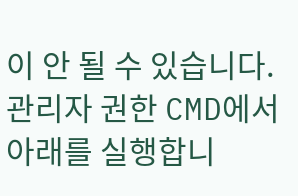이 안 될 수 있습니다.
관리자 권한 CMD에서 아래를 실행합니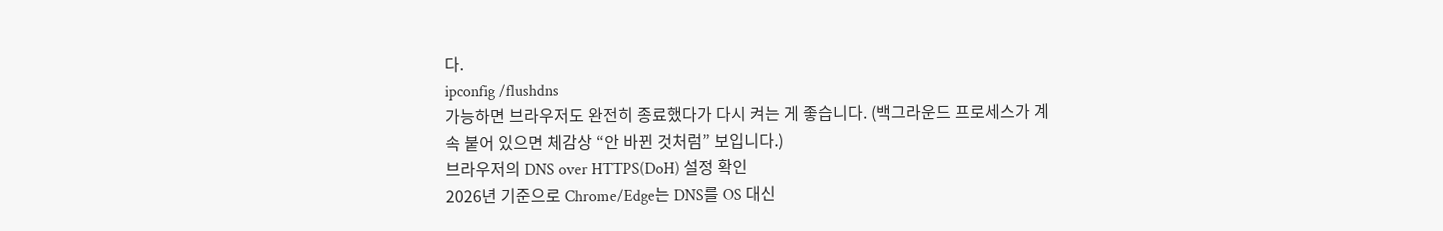다.
ipconfig /flushdns
가능하면 브라우저도 완전히 종료했다가 다시 켜는 게 좋습니다. (백그라운드 프로세스가 계속 붙어 있으면 체감상 “안 바뀐 것처럼” 보입니다.)
브라우저의 DNS over HTTPS(DoH) 설정 확인
2026년 기준으로 Chrome/Edge는 DNS를 OS 대신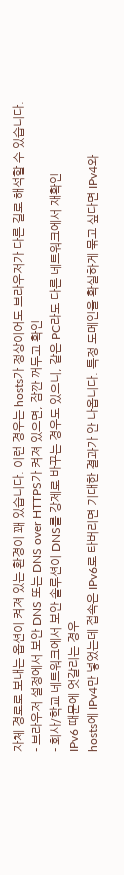자체 경로로 보내는 옵션이 켜져 있는 환경이 꽤 있습니다. 이런 경우는 hosts가 정상이어도 브라우저가 다른 길로 해석할 수 있습니다.
- 브라우저 설정에서 보안 DNS 또는 DNS over HTTPS가 켜져 있으면, 잠깐 꺼두고 확인
- 회사/학교 네트워크에서 보안 솔루션이 DNS를 강제로 바꾸는 경우도 있으니, 같은 PC라도 다른 네트워크에서 재확인
IPv6 때문에 엇갈리는 경우
hosts에 IPv4만 넣었는데 접속은 IPv6로 타버리면 기대한 결과가 안 나옵니다. 특정 도메인을 확실하게 묶고 싶다면 IPv4와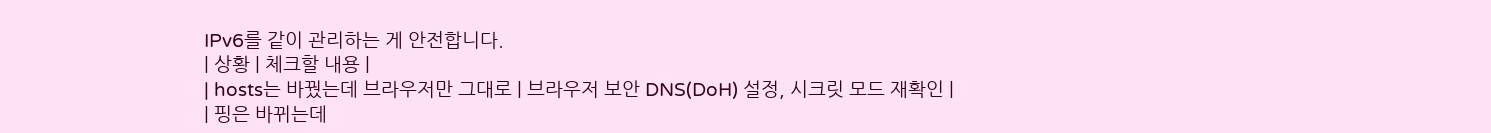IPv6를 같이 관리하는 게 안전합니다.
| 상황 | 체크할 내용 |
| hosts는 바꿨는데 브라우저만 그대로 | 브라우저 보안 DNS(DoH) 설정, 시크릿 모드 재확인 |
| 핑은 바뀌는데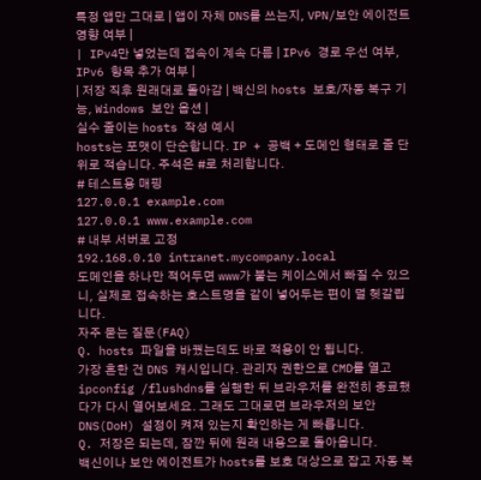특정 앱만 그대로 | 앱이 자체 DNS를 쓰는지, VPN/보안 에이전트 영향 여부 |
| IPv4만 넣었는데 접속이 계속 다름 | IPv6 경로 우선 여부, IPv6 항목 추가 여부 |
| 저장 직후 원래대로 돌아감 | 백신의 hosts 보호/자동 복구 기능, Windows 보안 옵션 |
실수 줄이는 hosts 작성 예시
hosts는 포맷이 단순합니다. IP + 공백 + 도메인 형태로 줄 단위로 적습니다. 주석은 #로 처리합니다.
# 테스트용 매핑
127.0.0.1 example.com
127.0.0.1 www.example.com
# 내부 서버로 고정
192.168.0.10 intranet.mycompany.local
도메인을 하나만 적어두면 www가 붙는 케이스에서 빠질 수 있으니, 실제로 접속하는 호스트명을 같이 넣어두는 편이 덜 헷갈립니다.
자주 묻는 질문(FAQ)
Q. hosts 파일을 바꿨는데도 바로 적용이 안 됩니다.
가장 흔한 건 DNS 캐시입니다. 관리자 권한으로 CMD를 열고 ipconfig /flushdns를 실행한 뒤 브라우저를 완전히 종료했다가 다시 열어보세요. 그래도 그대로면 브라우저의 보안 DNS(DoH) 설정이 켜져 있는지 확인하는 게 빠릅니다.
Q. 저장은 되는데, 잠깐 뒤에 원래 내용으로 돌아옵니다.
백신이나 보안 에이전트가 hosts를 보호 대상으로 잡고 자동 복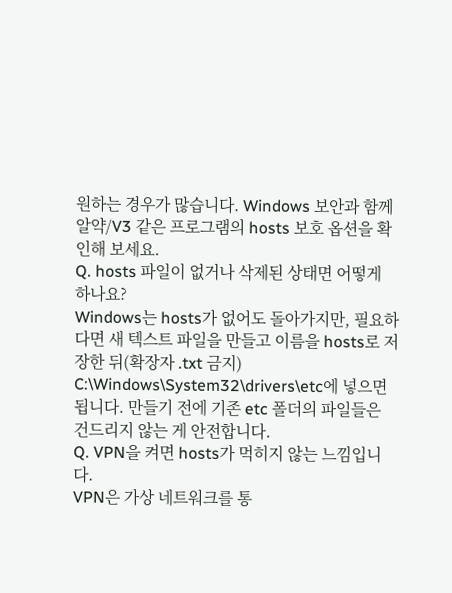원하는 경우가 많습니다. Windows 보안과 함께 알약/V3 같은 프로그램의 hosts 보호 옵션을 확인해 보세요.
Q. hosts 파일이 없거나 삭제된 상태면 어떻게 하나요?
Windows는 hosts가 없어도 돌아가지만, 필요하다면 새 텍스트 파일을 만들고 이름을 hosts로 저장한 뒤(확장자 .txt 금지) C:\Windows\System32\drivers\etc에 넣으면 됩니다. 만들기 전에 기존 etc 폴더의 파일들은 건드리지 않는 게 안전합니다.
Q. VPN을 켜면 hosts가 먹히지 않는 느낌입니다.
VPN은 가상 네트워크를 통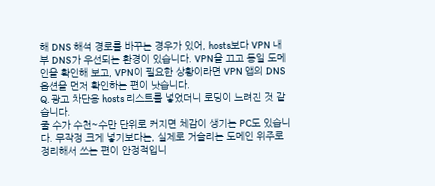해 DNS 해석 경로를 바꾸는 경우가 있어, hosts보다 VPN 내부 DNS가 우선되는 환경이 있습니다. VPN을 끄고 동일 도메인을 확인해 보고, VPN이 필요한 상황이라면 VPN 앱의 DNS 옵션을 먼저 확인하는 편이 낫습니다.
Q. 광고 차단용 hosts 리스트를 넣었더니 로딩이 느려진 것 같습니다.
줄 수가 수천~수만 단위로 커지면 체감이 생기는 PC도 있습니다. 무작정 크게 넣기보다는, 실제로 거슬리는 도메인 위주로 정리해서 쓰는 편이 안정적입니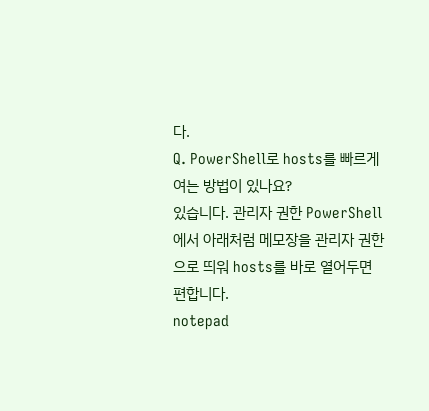다.
Q. PowerShell로 hosts를 빠르게 여는 방법이 있나요?
있습니다. 관리자 권한 PowerShell에서 아래처럼 메모장을 관리자 권한으로 띄워 hosts를 바로 열어두면 편합니다.
notepad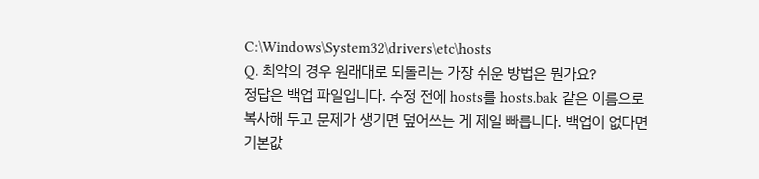C:\Windows\System32\drivers\etc\hosts
Q. 최악의 경우 원래대로 되돌리는 가장 쉬운 방법은 뭔가요?
정답은 백업 파일입니다. 수정 전에 hosts를 hosts.bak 같은 이름으로 복사해 두고 문제가 생기면 덮어쓰는 게 제일 빠릅니다. 백업이 없다면 기본값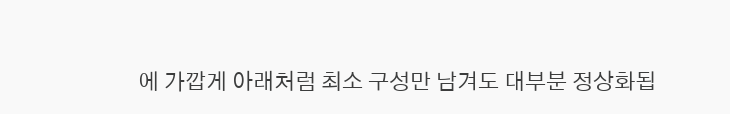에 가깝게 아래처럼 최소 구성만 남겨도 대부분 정상화됩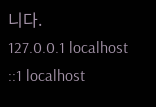니다.
127.0.0.1 localhost
::1 localhost